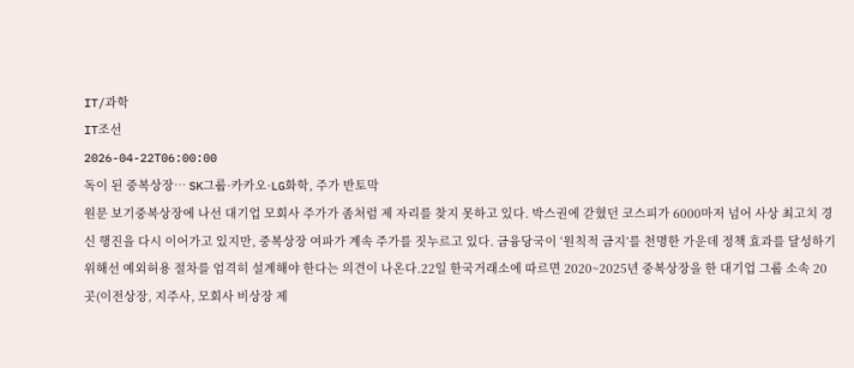IT/과학
IT조선
2026-04-22T06:00:00
독이 된 중복상장… SK그룹·카카오·LG화학, 주가 반토막
원문 보기중복상장에 나선 대기업 모회사 주가가 좀처럼 제 자리를 찾지 못하고 있다. 박스권에 갇혔던 코스피가 6000마저 넘어 사상 최고치 경신 행진을 다시 이어가고 있지만, 중복상장 여파가 계속 주가를 짓누르고 있다. 금융당국이 ‘원칙적 금지’를 천명한 가운데 정책 효과를 달성하기 위해선 예외허용 절차를 엄격히 설계해야 한다는 의견이 나온다.22일 한국거래소에 따르면 2020~2025년 중복상장을 한 대기업 그룹 소속 20곳(이전상장, 지주사, 모회사 비상장 제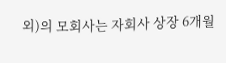외)의 모회사는 자회사 상장 6개월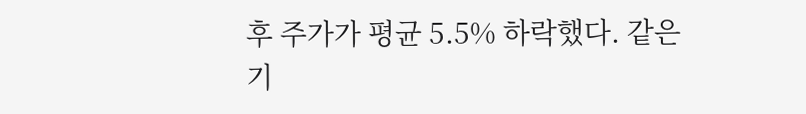후 주가가 평균 5.5% 하락했다. 같은 기